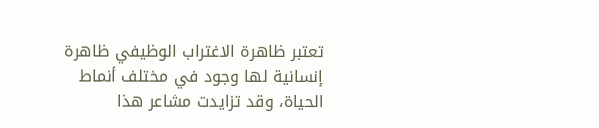تعتبر ظاهرة الاغتراب الوظيفي ظاهرة إنسانية لها وجود في مختلف أنماط الحياة، وقد تزايدت مشاعر هذا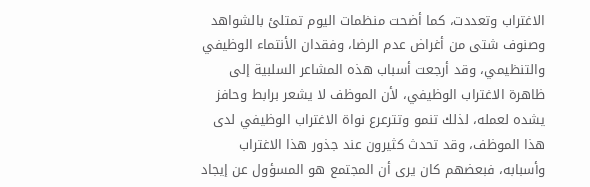الاغتراب وتعددت، كما أضحت منظمات اليوم تمتلئ بالشواهد وصنوف شتى من أغراض عدم الرضا، وفقدان الأنتماء الوظيفي والتنظيمي، وقد أرجعت أسباب هذه المشاعر السلبية إلى ظاهرة الاغتراب الوظيفي، لأن الموظف لا يشعر برابط وحافز يشده لعمله، لذلك تنمو وتترعرع نواة الاغتراب الوظيفي لدى هذا الموظف، وقد تحدث كثيرون عند جذور هذا الاغتراب وأسبابه، فبعضهم كان يرى أن المجتمع هو المسؤول عن إيجاد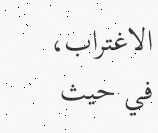الاغتراب، في حيث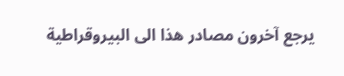يرجع آخرون مصادر هذا الى البيروقراطية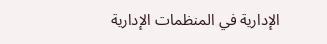الإدارية في المنظمات الإدارية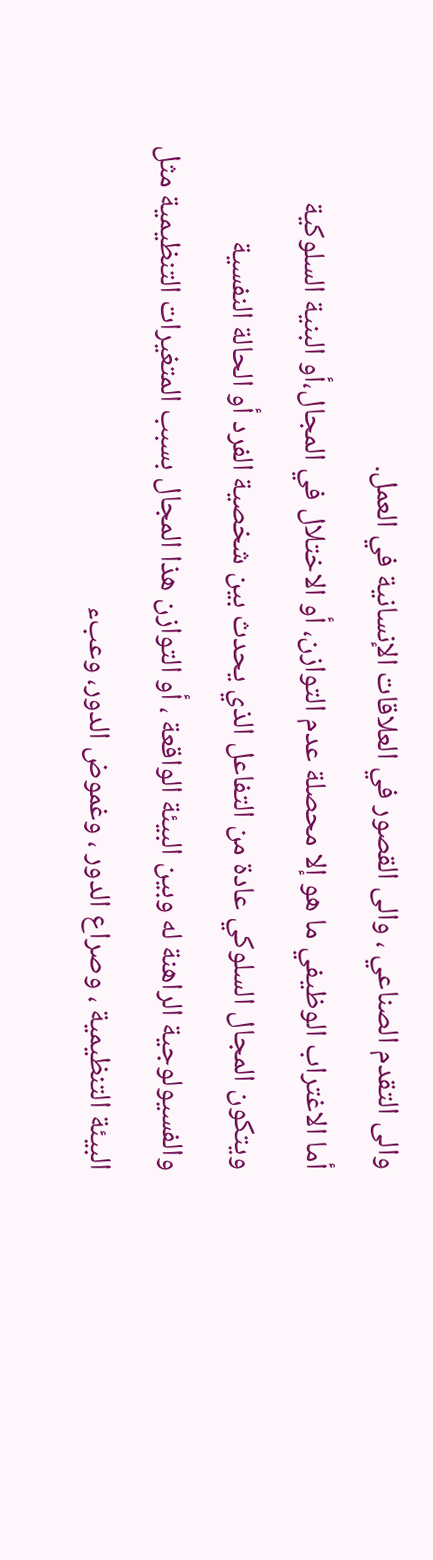والى التقدم الصناعي ، والى القصور في العلاقات الإنسانية في العمل.
أما الاغتراب الوظيفي ما هو إلا محصلة عدم التوازن، أو الاختلال في المجال،أو البنية السلوكية ويتكون المجال السلوكي عادة من التفاعل الذي يحدث بين شخصية الفرد أو الحالة النفسية والفسيولوجية الراهنة له وبين البيئة الواقعة ، أو التوازن هذا المجال بسبب المتغيرات التنظيمية مثل البيئة التنظيمية ، وصراع الدور ، وغموض الدور، وعبء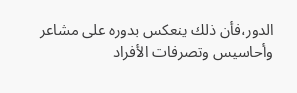الدور،فأن ذلك ينعكس بدوره على مشاعر وأحاسيس وتصرفات الأفراد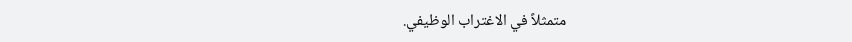متمثلاً في الاغتراب الوظيفي.